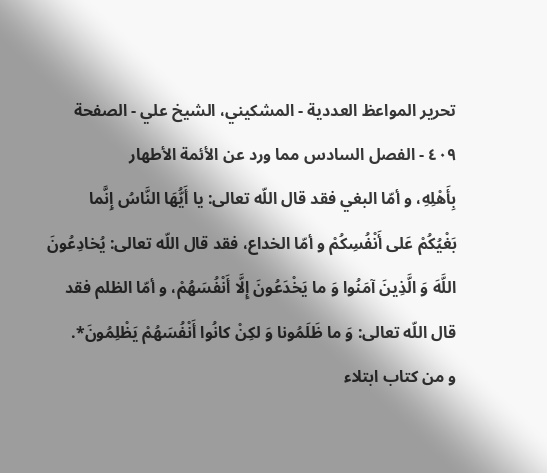تحرير المواعظ العددية - المشكيني، الشيخ علي - الصفحة ٤٠٩ - الفصل السادس مما ورد عن الأئمة الأطهار
بِأَهْلِهِ، و أمّا البغي فقد قال اللّه تعالى: يا أَيُّهَا النَّاسُ إِنَّما بَغْيُكُمْ عَلى أَنْفُسِكُمْ و أمّا الخداع، فقد قال اللّه تعالى: يُخادِعُونَ اللَّهَ وَ الَّذِينَ آمَنُوا وَ ما يَخْدَعُونَ إِلَّا أَنْفُسَهُمْ، و أمّا الظلم فقد قال اللّه تعالى: وَ ما ظَلَمُونا وَ لكِنْ كانُوا أَنْفُسَهُمْ يَظْلِمُونَ*.
و من كتاب ابتلاء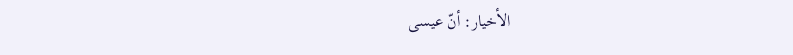الأخيار: أنّ عيسى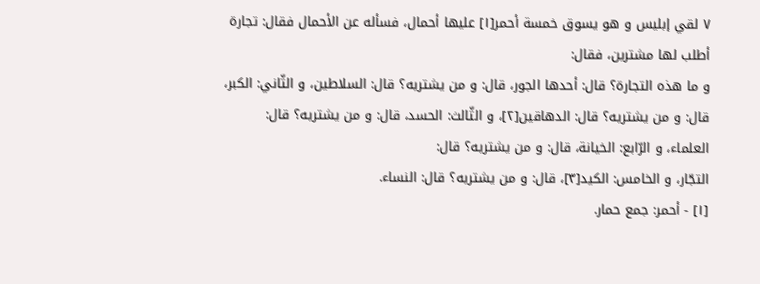٧ لقي إبليس و هو يسوق خمسة أحمر[١] عليها أحمال، فسأله عن الأحمال فقال: تجارة أطلب لها مشترين، فقال:
و ما هذه التجارة؟ قال: أحدها الجور، قال: و من يشتريه؟ قال: السلاطين، و الثّاني: الكبر، قال: و من يشتريه؟ قال: الدهاقين[٢]، و الثّالث: الحسد، قال: و من يشتريه؟ قال: العلماء، و الرّابع: الخيانة، قال: و من يشتريه؟ قال:
التجّار، و الخامس: الكيد[٣]، قال: و من يشتريه؟ قال: النساء.
[١] - أحمر: جمع حمار.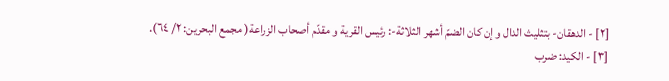[٢] - الدهقان- بتثليث الدال و إن كان الضمّ أشهر الثلاثة-: رئيس القرية و مقدّم أصحاب الزراعة( مجمع البحرين: ٢/ ٦٤).
[٣] - الكيد: ضرب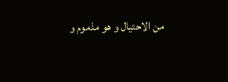من الاحتيال و هو مذموم و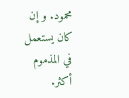محمود. و إن كان يستعمل في المذموم أكثر.